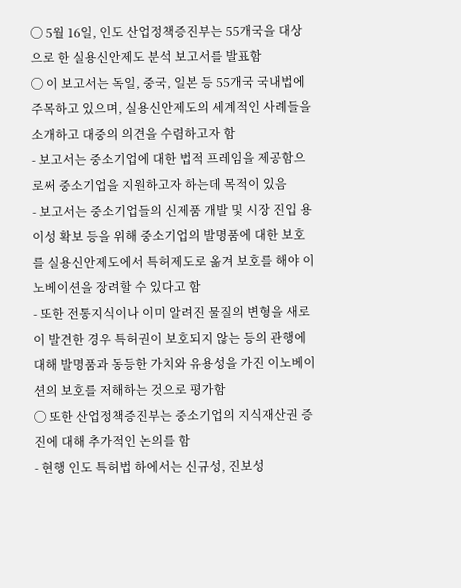◯ 5월 16일, 인도 산업정책증진부는 55개국을 대상으로 한 실용신안제도 분석 보고서를 발표함
◯ 이 보고서는 독일, 중국, 일본 등 55개국 국내법에 주목하고 있으며, 실용신안제도의 세계적인 사례들을 소개하고 대중의 의견을 수렴하고자 함
- 보고서는 중소기업에 대한 법적 프레임을 제공함으로써 중소기업을 지원하고자 하는데 목적이 있음
- 보고서는 중소기업들의 신제품 개발 및 시장 진입 용이성 확보 등을 위해 중소기업의 발명품에 대한 보호를 실용신안제도에서 특허제도로 옮겨 보호를 해야 이노베이션을 장려할 수 있다고 함
- 또한 전통지식이나 이미 알려진 물질의 변형을 새로이 발견한 경우 특허권이 보호되지 않는 등의 관행에 대해 발명품과 동등한 가치와 유용성을 가진 이노베이션의 보호를 저해하는 것으로 평가함
◯ 또한 산업정책증진부는 중소기업의 지식재산권 증진에 대해 추가적인 논의를 함
- 현행 인도 특허법 하에서는 신규성, 진보성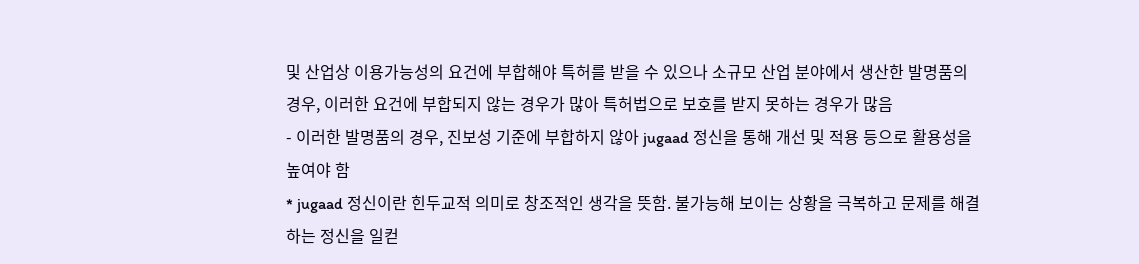및 산업상 이용가능성의 요건에 부합해야 특허를 받을 수 있으나 소규모 산업 분야에서 생산한 발명품의 경우, 이러한 요건에 부합되지 않는 경우가 많아 특허법으로 보호를 받지 못하는 경우가 많음
- 이러한 발명품의 경우, 진보성 기준에 부합하지 않아 jugaad 정신을 통해 개선 및 적용 등으로 활용성을 높여야 함
* jugaad 정신이란 힌두교적 의미로 창조적인 생각을 뜻함. 불가능해 보이는 상황을 극복하고 문제를 해결하는 정신을 일컫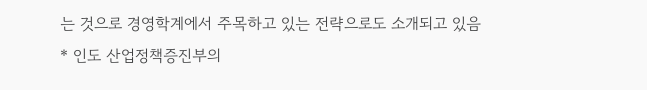는 것으로 경영학계에서 주목하고 있는 전략으로도 소개되고 있음
* 인도 산업정책증진부의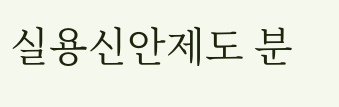실용신안제도 분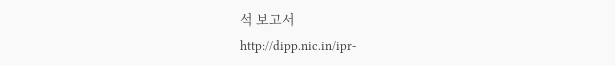석 보고서
http://dipp.nic.in/ipr-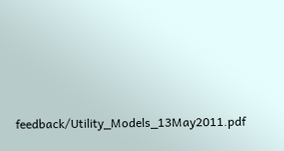feedback/Utility_Models_13May2011.pdf